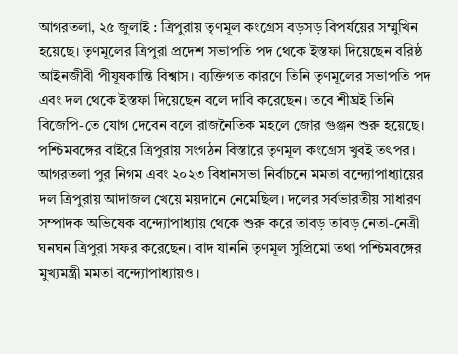আগরতলা, ২৫ জুলাই : ত্রিপুরায় তৃণমূল কংগ্রেস বড়সড় বিপর্যয়ের সম্মুখিন হয়েছে। তৃণমূলের ত্রিপুরা প্রদেশ সভাপতি পদ থেকে ইস্তফা দিয়েছেন বরিষ্ঠ আইনজীবী পীযূষকান্তি বিশ্বাস। ব্যক্তিগত কারণে তিনি তৃণমূলের সভাপতি পদ এবং দল থেকে ইস্তফা দিয়েছেন বলে দাবি করেছেন। তবে শীঘ্রই তিনি বিজেপি-তে যোগ দেবেন বলে রাজনৈতিক মহলে জোর গুঞ্জন শুরু হয়েছে।
পশ্চিমবঙ্গের বাইরে ত্রিপুরায় সংগঠন বিস্তারে তৃণমূল কংগ্রেস খুবই তৎপর। আগরতলা পুর নিগম এবং ২০২৩ বিধানসভা নির্বাচনে মমতা বন্দ্যোপাধ্যায়ের দল ত্রিপুরায় আদাজল খেয়ে ময়দানে নেমেছিল। দলের সর্বভারতীয় সাধারণ সম্পাদক অভিষেক বন্দ্যোপাধ্যায় থেকে শুরু করে তাবড় তাবড় নেতা-নেত্রী ঘনঘন ত্রিপুরা সফর করেছেন। বাদ যাননি তৃণমূল সুপ্রিমো তথা পশ্চিমবঙ্গের মুখ্যমন্ত্রী মমতা বন্দ্যোপাধ্যায়ও।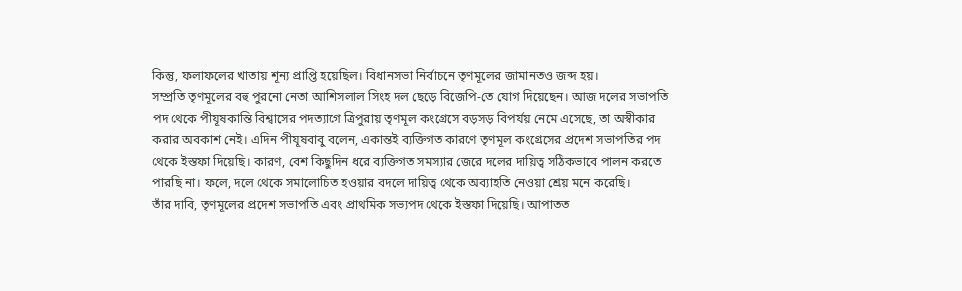কিন্তু, ফলাফলের খাতায় শূন্য প্রাপ্তি হয়েছিল। বিধানসভা নির্বাচনে তৃণমূলের জামানতও জব্দ হয়।
সম্প্রতি তৃণমূলের বহু পুরনো নেতা আশিসলাল সিংহ দল ছেড়ে বিজেপি-তে যোগ দিয়েছেন। আজ দলের সভাপতি পদ থেকে পীযূষকান্তি বিশ্বাসের পদত্যাগে ত্রিপুরায় তৃণমূল কংগ্রেসে বড়সড় বিপর্যয় নেমে এসেছে, তা অস্বীকার করার অবকাশ নেই। এদিন পীযূষবাবু বলেন, একান্তই ব্যক্তিগত কারণে তৃণমূল কংগ্রেসের প্রদেশ সভাপতির পদ থেকে ইস্তফা দিয়েছি। কারণ, বেশ কিছুদিন ধরে ব্যক্তিগত সমস্যার জেরে দলের দায়িত্ব সঠিকভাবে পালন করতে পারছি না। ফলে, দলে থেকে সমালোচিত হওয়ার বদলে দায়িত্ব থেকে অব্যাহতি নেওয়া শ্রেয় মনে করেছি।
তাঁর দাবি, তৃণমূলের প্রদেশ সভাপতি এবং প্রাথমিক সভ্যপদ থেকে ইস্তফা দিয়েছি। আপাতত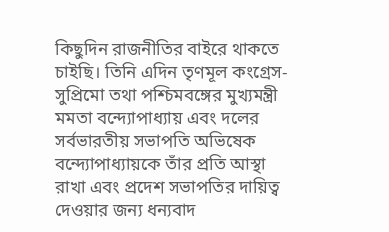কিছুদিন রাজনীতির বাইরে থাকতে চাইছি। তিনি এদিন তৃণমূল কংগ্রেস-সুপ্রিমো তথা পশ্চিমবঙ্গের মুখ্যমন্ত্রী মমতা বন্দ্যোপাধ্যায় এবং দলের সর্বভারতীয় সভাপতি অভিষেক বন্দ্যোপাধ্যায়কে তাঁর প্রতি আস্থা রাখা এবং প্রদেশ সভাপতির দায়িত্ব দেওয়ার জন্য ধন্যবাদ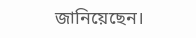জানিয়েছেন।